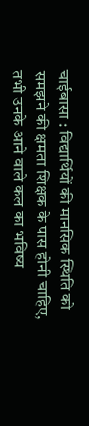चाईबासा : विद्यार्थियों की मानसिक स्थिति को समझने की क्षमता शिक्षक के पास होनी चाहिए, तभी उनके आने वाले कल का भविष्य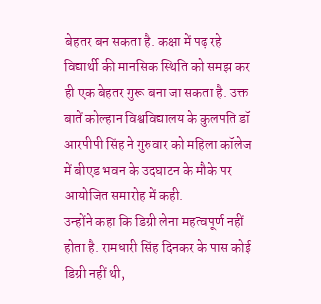बेहतर बन सकता है. कक्षा में पढ़ रहे विद्यार्थी की मानसिक स्थिति को समझ कर ही एक बेहतर गुरू बना जा सकता है. उक्त बातें कोल्हान विश्वविद्यालय के कुलपति डॉ आरपीपी सिंह ने गुरुवार को महिला कॉलेज में बीएड भवन के उदघाटन के मौके पर आयोजित समारोह में कही.
उन्होंने कहा कि डिग्री लेना महत्वपूर्ण नहीं होता है. रामधारी सिंह दिनकर के पास कोई डिग्री नहीं थी,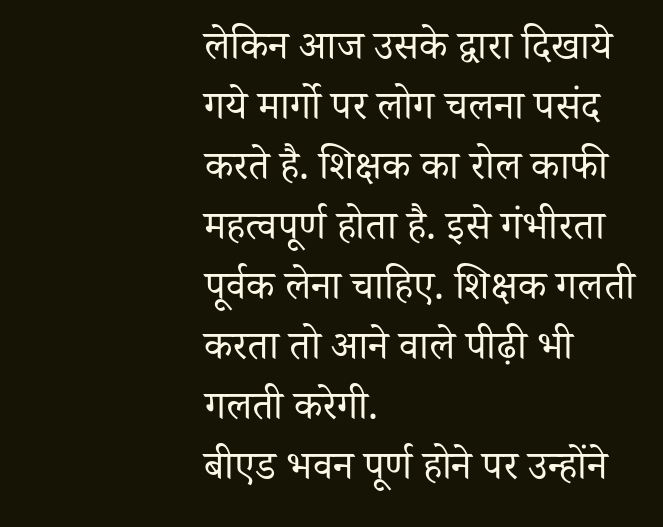लेकिन आज उसके द्वारा दिखाये गये मार्गो पर लोग चलना पसंद करते है. शिक्षक का रोल काफी महत्वपूर्ण होता है. इसे गंभीरता पूर्वक लेना चाहिए. शिक्षक गलती करता तो आने वाले पीढ़ी भी गलती करेगी.
बीएड भवन पूर्ण होने पर उन्होंने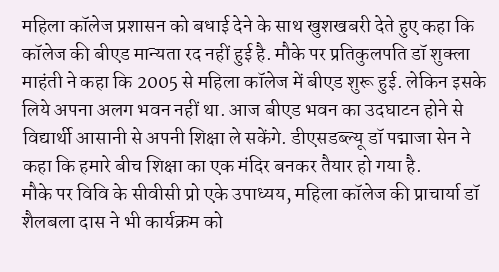महिला कॉलेज प्रशासन को बधाई देने के साथ खुशखबरी देते हुए कहा कि कॉलेज की बीएड मान्यता रद नहीं हुई है. मौके पर प्रतिकुलपति डॉ शुक्ला माहंती ने कहा कि 2005 से महिला कॉलेज में बीएड शुरू हुई. लेकिन इसके लिये अपना अलग भवन नहीं था. आज बीएड भवन का उदघाटन होने से विद्यार्थी आसानी से अपनी शिक्षा ले सकेंगे. डीएसडब्ल्यू डॉ पद्माजा सेन ने कहा कि हमारे बीच शिक्षा का एक मंदिर बनकर तैयार हो गया है.
मौके पर विवि के सीवीसी प्रो एके उपाध्यय, महिला कॉलेज की प्राचार्या डॉ शैलबला दास ने भी कार्यक्रम को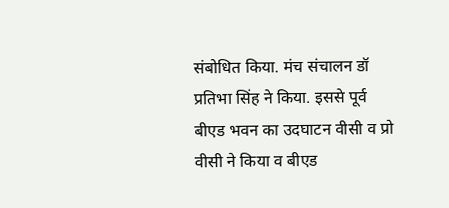संबोधित किया. मंच संचालन डॉ प्रतिभा सिंह ने किया. इससे पूर्व बीएड भवन का उदघाटन वीसी व प्रो वीसी ने किया व बीएड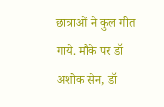छात्राओं ने कुल गीत गाये. मौके पर डॉ अशोक सेन, डॉ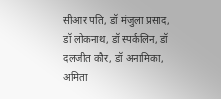सीआर पति, डॉ मंजुला प्रसाद, डॉ लोकनाथ, डॉ स्पर्कलिन, डॉ दलजीत कौर, डॉ अनामिका, अमिता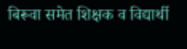बिरूवा समेत शिक्षक व विद्यार्थी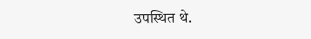उपस्थित थे.